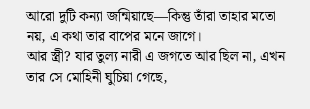আরো দুটি কন্যা জন্মিয়াছে—কিন্তু তাঁরা তাহার মতো নয়, এ কথা তার বাপের মনে জাগে।
আর স্ত্রী? যার তুল্য নারী এ জগতে আর ছিল না, এখন তার সে মোহিনী ঘুচিয়া গেছে,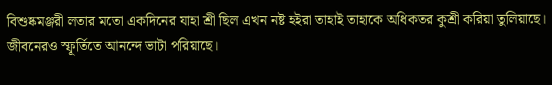বিশুষ্কমঞ্জরী লতার মতো একদিনের যাহা শ্রী ছিল এখন নষ্ট হইরা তাহাই তাহাকে অধিকতর কুশ্রী করিয়া তুলিয়াছে।
জীবনেরও স্ফূর্তিতে আনন্দে ভাটা পরিয়াছে।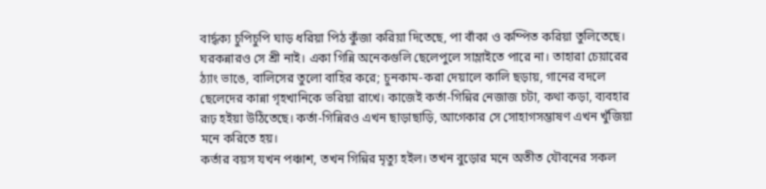বার্দ্ধক্য চুপিচুপি ঘাড় ধরিয়া পিঠ কুঁজা করিয়া দিতেছে, পা বাঁকা ও কম্পিত করিয়া তুলিতেছে।
ঘরকন্নারও সে শ্রী নাই। একা গিন্নি অনেকগুলি ছেলেপুলে সাম্লাইতে পারে না। তাহারা চেয়ারের ঠ্যাং ভাঙে, বালিসের তুলো বাহির করে; চুনকাম-করা দেয়ালে কালি ছড়ায়, গানের বদলে ছেলেদের কান্না গৃহখানিকে ভরিয়া রাখে। কাজেই কর্তা-গিন্নির নেজাজ চটা, কথা কড়া, ব্যবহার রূঢ় হইয়া উঠিতেছে। কর্তা-গিন্নিরও এখন ছাড়াছাড়ি, আগেকার সে সোহাগসম্ভাষণ এখন খুঁজিয়া মনে করিতে হয়।
কর্তার বয়স যখন পঞ্চাশ, তখন গিন্নির মৃত্যু হইল। তখন বুড়োর মনে অতীত যৌবনের সকল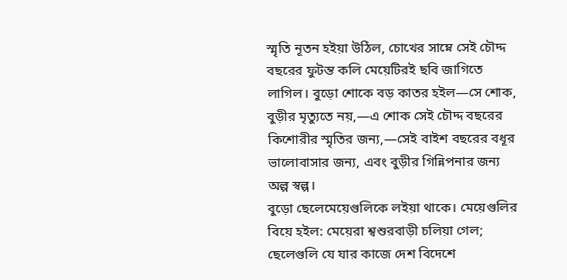স্মৃতি নূতন হইয়া উঠিল, চোখের সাম্নে সেই চৌদ্দ বছরের ফুটন্ত কলি মেয়েটিরই ছবি জাগিতে লাগিল। বুড়ো শোকে বড় কাতর হইল—সে শোক, বুড়ীর মৃত্যুতে নয়,—এ শোক সেই চৌদ্দ বছরের কিশোরীর স্মৃতির জন্য,—সেই বাইশ বছরের বধূর ভালোবাসার জন্য, এবং বুড়ীর গিন্নিপনার জন্য অল্প স্বল্প।
বুড়ো ছেলেমেয়েগুলিকে লইয়া থাকে। মেয়েগুলির বিয়ে হইল: মেয়েরা শ্বশুরবাড়ী চলিয়া গেল; ছেলেগুলি যে যার কাজে দেশ বিদেশে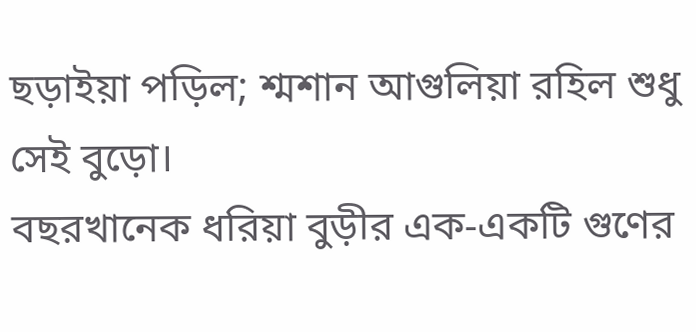ছড়াইয়া পড়িল; শ্মশান আগুলিয়া রহিল শুধু সেই বুড়ো।
বছরখানেক ধরিয়া বুড়ীর এক-একটি গুণের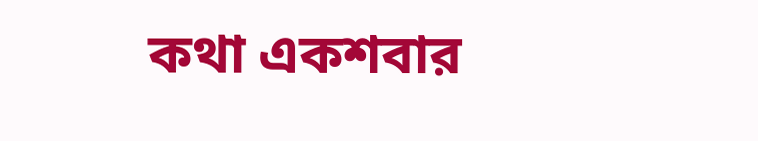কথা একশবার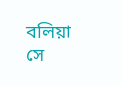বলিয়া সে